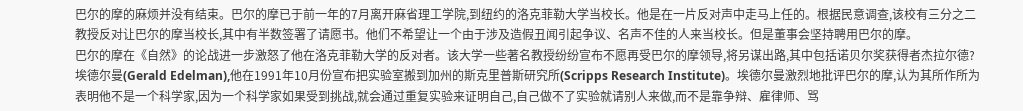巴尔的摩的麻烦并没有结束。巴尔的摩已于前一年的7月离开麻省理工学院,到纽约的洛克菲勒大学当校长。他是在一片反对声中走马上任的。根据民意调查,该校有三分之二教授反对让巴尔的摩当校长,其中有半数签署了请愿书。他们不希望让一个由于涉及造假丑闻引起争议、名声不佳的人来当校长。但是董事会坚持聘用巴尔的摩。
巴尔的摩在《自然》的论战进一步激怒了他在洛克菲勒大学的反对者。该大学一些著名教授纷纷宣布不愿再受巴尔的摩领导,将另谋出路,其中包括诺贝尔奖获得者杰拉尔德?埃德尔曼(Gerald Edelman),他在1991年10月份宣布把实验室搬到加州的斯克里普斯研究所(Scripps Research Institute)。埃德尔曼激烈地批评巴尔的摩,认为其所作所为表明他不是一个科学家,因为一个科学家如果受到挑战,就会通过重复实验来证明自己,自己做不了实验就请别人来做,而不是靠争辩、雇律师、骂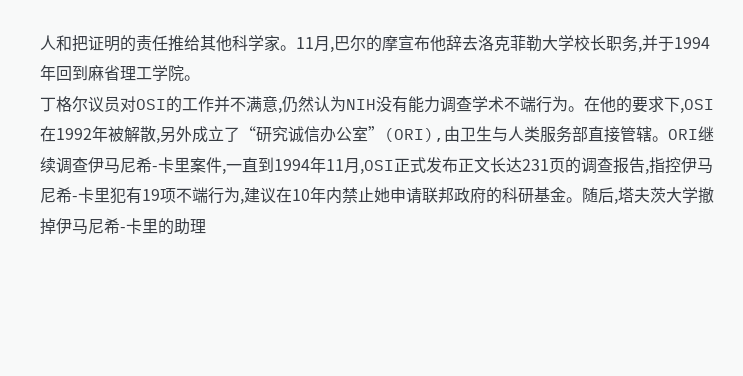人和把证明的责任推给其他科学家。11月,巴尔的摩宣布他辞去洛克菲勒大学校长职务,并于1994年回到麻省理工学院。
丁格尔议员对OSI的工作并不满意,仍然认为NIH没有能力调查学术不端行为。在他的要求下,OSI在1992年被解散,另外成立了“研究诚信办公室”(ORI),由卫生与人类服务部直接管辖。ORI继续调查伊马尼希-卡里案件,一直到1994年11月,OSI正式发布正文长达231页的调查报告,指控伊马尼希-卡里犯有19项不端行为,建议在10年内禁止她申请联邦政府的科研基金。随后,塔夫茨大学撤掉伊马尼希-卡里的助理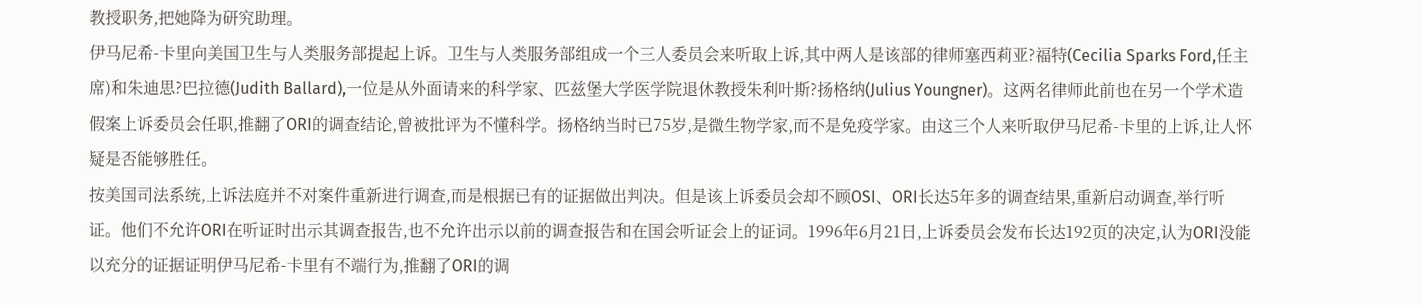教授职务,把她降为研究助理。
伊马尼希-卡里向美国卫生与人类服务部提起上诉。卫生与人类服务部组成一个三人委员会来听取上诉,其中两人是该部的律师塞西莉亚?福特(Cecilia Sparks Ford,任主席)和朱迪思?巴拉德(Judith Ballard),一位是从外面请来的科学家、匹兹堡大学医学院退休教授朱利叶斯?扬格纳(Julius Youngner)。这两名律师此前也在另一个学术造假案上诉委员会任职,推翻了ORI的调查结论,曾被批评为不懂科学。扬格纳当时已75岁,是微生物学家,而不是免疫学家。由这三个人来听取伊马尼希-卡里的上诉,让人怀疑是否能够胜任。
按美国司法系统,上诉法庭并不对案件重新进行调查,而是根据已有的证据做出判决。但是该上诉委员会却不顾OSI、ORI长达5年多的调查结果,重新启动调查,举行听证。他们不允许ORI在听证时出示其调查报告,也不允许出示以前的调查报告和在国会听证会上的证词。1996年6月21日,上诉委员会发布长达192页的决定,认为ORI没能以充分的证据证明伊马尼希-卡里有不端行为,推翻了ORI的调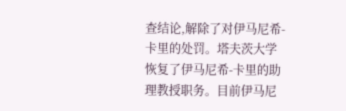查结论,解除了对伊马尼希-卡里的处罚。塔夫茨大学恢复了伊马尼希-卡里的助理教授职务。目前伊马尼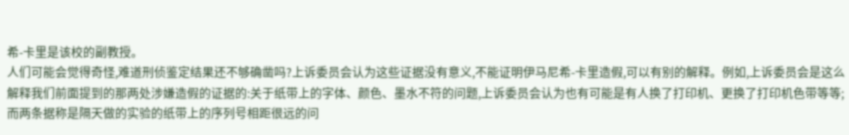希-卡里是该校的副教授。
人们可能会觉得奇怪,难道刑侦鉴定结果还不够确凿吗?上诉委员会认为这些证据没有意义,不能证明伊马尼希-卡里造假,可以有别的解释。例如,上诉委员会是这么解释我们前面提到的那两处涉嫌造假的证据的:关于纸带上的字体、颜色、墨水不符的问题,上诉委员会认为也有可能是有人换了打印机、更换了打印机色带等等;而两条据称是隔天做的实验的纸带上的序列号相距很远的问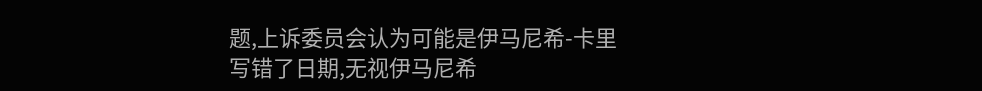题,上诉委员会认为可能是伊马尼希-卡里写错了日期,无视伊马尼希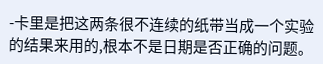-卡里是把这两条很不连续的纸带当成一个实验的结果来用的,根本不是日期是否正确的问题。